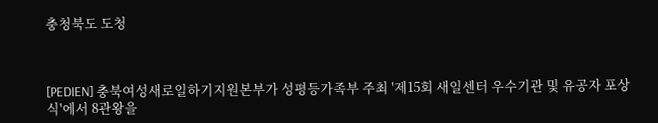충청북도 도청



[PEDIEN] 충북여성새로일하기지원본부가 성평등가족부 주최 '제15회 새일센터 우수기관 및 유공자 포상식'에서 8관왕을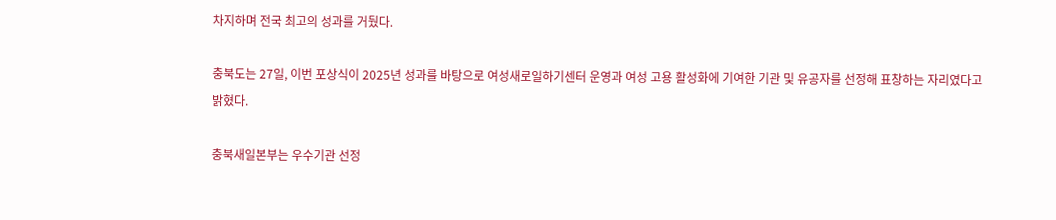차지하며 전국 최고의 성과를 거뒀다.

충북도는 27일, 이번 포상식이 2025년 성과를 바탕으로 여성새로일하기센터 운영과 여성 고용 활성화에 기여한 기관 및 유공자를 선정해 표창하는 자리였다고 밝혔다.

충북새일본부는 우수기관 선정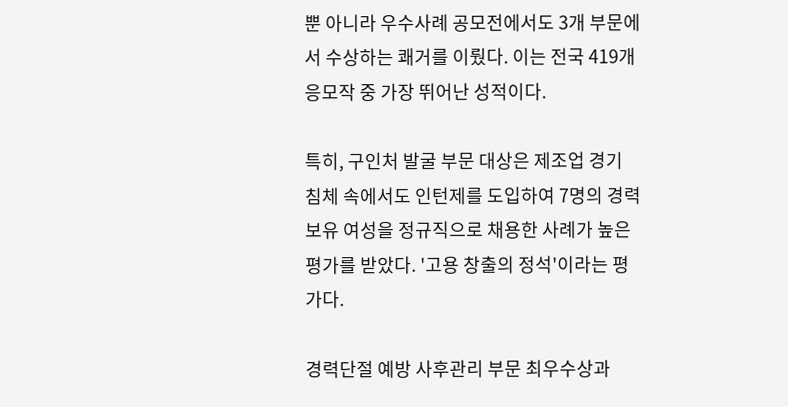뿐 아니라 우수사례 공모전에서도 3개 부문에서 수상하는 쾌거를 이뤘다. 이는 전국 419개 응모작 중 가장 뛰어난 성적이다.

특히, 구인처 발굴 부문 대상은 제조업 경기 침체 속에서도 인턴제를 도입하여 7명의 경력보유 여성을 정규직으로 채용한 사례가 높은 평가를 받았다. '고용 창출의 정석'이라는 평가다.

경력단절 예방 사후관리 부문 최우수상과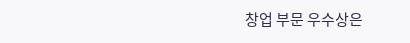창업 부문 우수상은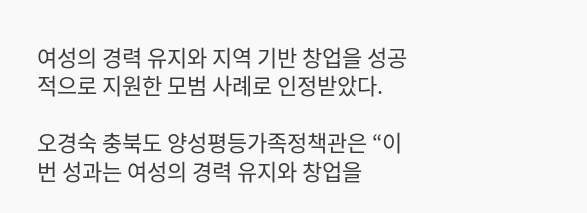여성의 경력 유지와 지역 기반 창업을 성공적으로 지원한 모범 사례로 인정받았다.

오경숙 충북도 양성평등가족정책관은 “이번 성과는 여성의 경력 유지와 창업을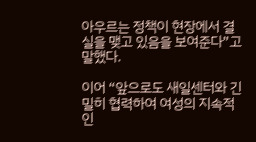아우르는 정책이 현장에서 결실을 맺고 있음을 보여준다”고 말했다.

이어 “앞으로도 새일센터와 긴밀히 협력하여 여성의 지속적인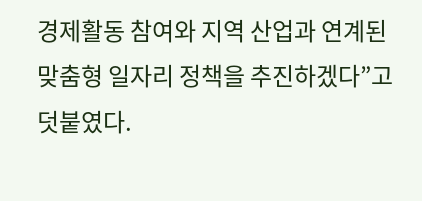경제활동 참여와 지역 산업과 연계된 맞춤형 일자리 정책을 추진하겠다”고 덧붙였다.